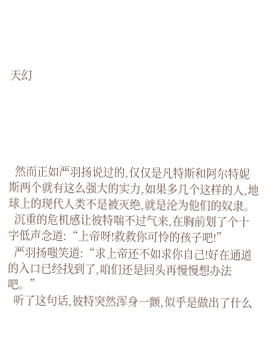天幻





  然而正如严羽扬说过的,仅仅是凡特斯和阿尔特妮斯两个就有这么强大的实力,如果多几个这样的人,地球上的现代人类不是被灭绝,就是沦为他们的奴隶。
  沉重的危机感让彼特喘不过气来,在胸前划了个十字低声念道:“上帝呀!救救你可怜的孩子吧!”
  严羽扬嗤笑道:“求上帝还不如求你自己!好在通道的入口已经找到了,咱们还是回头再慢慢想办法吧。”
  听了这句话,彼特突然浑身一颤,似乎是做出了什么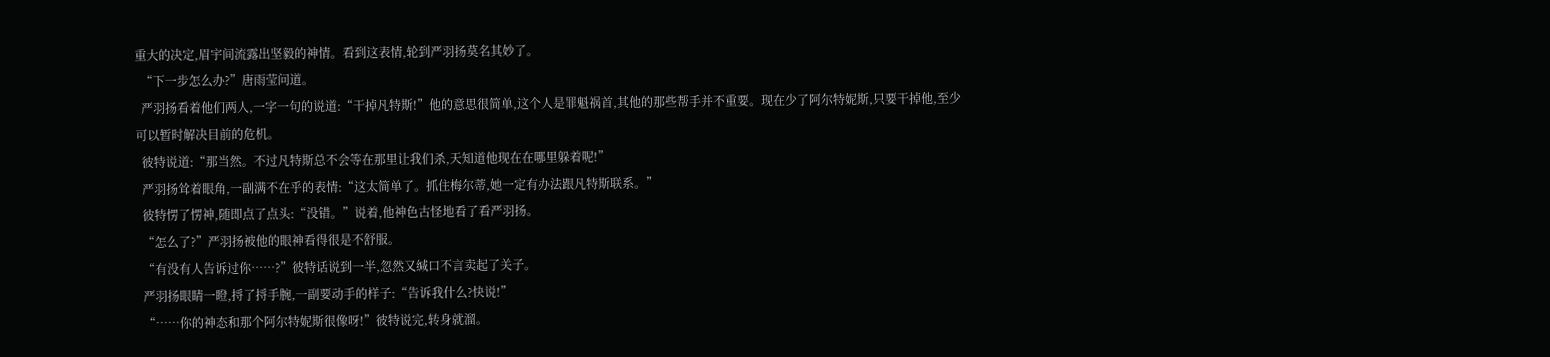重大的决定,眉宇间流露出坚毅的神情。看到这表情,轮到严羽扬莫名其妙了。
  “下一步怎么办?”唐雨莹问道。
  严羽扬看着他们两人,一字一句的说道:“干掉凡特斯!”他的意思很简单,这个人是罪魁祸首,其他的那些帮手并不重要。现在少了阿尔特妮斯,只要干掉他,至少可以暂时解决目前的危机。
  彼特说道:“那当然。不过凡特斯总不会等在那里让我们杀,天知道他现在在哪里躲着呢!”
  严羽扬耸着眼角,一副满不在乎的表情:“这太简单了。抓住梅尔蒂,她一定有办法跟凡特斯联系。”
  彼特愣了愣神,随即点了点头:“没错。”说着,他神色古怪地看了看严羽扬。
  “怎么了?”严羽扬被他的眼神看得很是不舒服。
  “有没有人告诉过你……?”彼特话说到一半,忽然又缄口不言卖起了关子。
  严羽扬眼睛一瞪,捋了捋手腕,一副要动手的样子:“告诉我什么?快说!”
  “……你的神态和那个阿尔特妮斯很像呀!”彼特说完,转身就溜。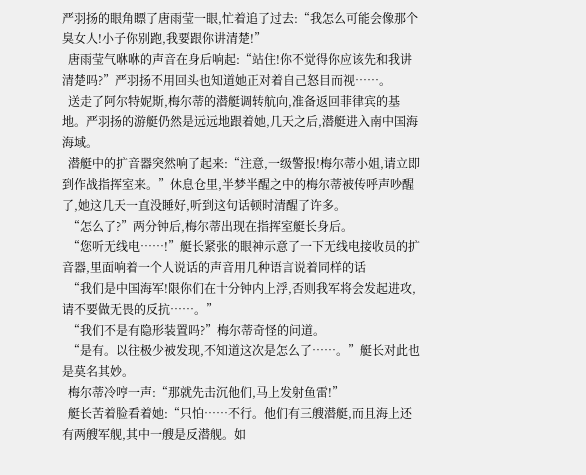严羽扬的眼角瞟了唐雨莹一眼,忙着追了过去:“我怎么可能会像那个臭女人!小子你别跑,我要跟你讲清楚!”
  唐雨莹气咻咻的声音在身后响起:“站住!你不觉得你应该先和我讲清楚吗?”严羽扬不用回头也知道她正对着自己怒目而视……。
  送走了阿尔特妮斯,梅尔蒂的潜艇调转航向,准备返回菲律宾的基地。严羽扬的游艇仍然是远远地跟着她,几天之后,潜艇进入南中国海海域。
  潜艇中的扩音器突然响了起来:“注意,一级警报!梅尔蒂小姐,请立即到作战指挥室来。”休息仓里,半梦半醒之中的梅尔蒂被传呼声吵醒了,她这几天一直没睡好,听到这句话顿时清醒了许多。
  “怎么了?”两分钟后,梅尔蒂出现在指挥室艇长身后。
  “您听无线电……!”艇长紧张的眼神示意了一下无线电接收员的扩音器,里面响着一个人说话的声音用几种语言说着同样的话
  “我们是中国海军!限你们在十分钟内上浮,否则我军将会发起进攻,请不要做无畏的反抗……。”
  “我们不是有隐形装置吗?”梅尔蒂奇怪的问道。
  “是有。以往极少被发现,不知道这次是怎么了……。”艇长对此也是莫名其妙。
  梅尔蒂冷哼一声:“那就先击沉他们,马上发射鱼雷!”
  艇长苦着脸看着她:“只怕……不行。他们有三艘潜艇,而且海上还有两艘军舰,其中一艘是反潜舰。如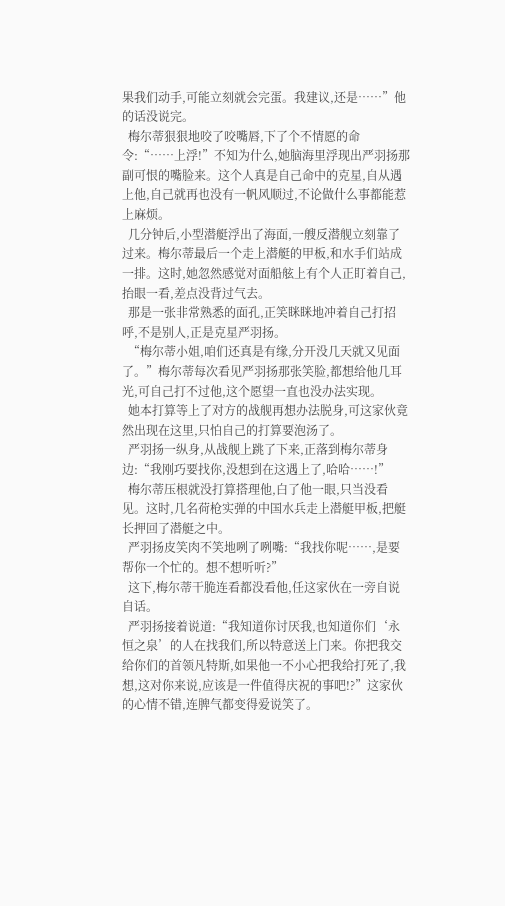果我们动手,可能立刻就会完蛋。我建议,还是……”他的话没说完。
  梅尔蒂狠狠地咬了咬嘴唇,下了个不情愿的命令:“……上浮!”不知为什么,她脑海里浮现出严羽扬那副可恨的嘴脸来。这个人真是自己命中的克星,自从遇上他,自己就再也没有一帆风顺过,不论做什么事都能惹上麻烦。
  几分钟后,小型潜艇浮出了海面,一艘反潜舰立刻靠了过来。梅尔蒂最后一个走上潜艇的甲板,和水手们站成一排。这时,她忽然感觉对面船舷上有个人正盯着自己,抬眼一看,差点没背过气去。
  那是一张非常熟悉的面孔,正笑眯眯地冲着自己打招呼,不是别人,正是克星严羽扬。
  “梅尔蒂小姐,咱们还真是有缘,分开没几天就又见面了。”梅尔蒂每次看见严羽扬那张笑脸,都想给他几耳光,可自己打不过他,这个愿望一直也没办法实现。
  她本打算等上了对方的战舰再想办法脱身,可这家伙竟然出现在这里,只怕自己的打算要泡汤了。
  严羽扬一纵身,从战舰上跳了下来,正落到梅尔蒂身边:“我刚巧要找你,没想到在这遇上了,哈哈……!”
  梅尔蒂压根就没打算搭理他,白了他一眼,只当没看见。这时,几名荷枪实弹的中国水兵走上潜艇甲板,把艇长押回了潜艇之中。
  严羽扬皮笑肉不笑地咧了咧嘴:“我找你呢……,是要帮你一个忙的。想不想听听?”
  这下,梅尔蒂干脆连看都没看他,任这家伙在一旁自说自话。
  严羽扬接着说道:“我知道你讨厌我,也知道你们‘永恒之泉’的人在找我们,所以特意送上门来。你把我交给你们的首领凡特斯,如果他一不小心把我给打死了,我想,这对你来说,应该是一件值得庆祝的事吧!?”这家伙的心情不错,连脾气都变得爱说笑了。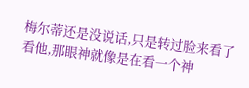梅尔蒂还是没说话,只是转过脸来看了看他,那眼神就像是在看一个神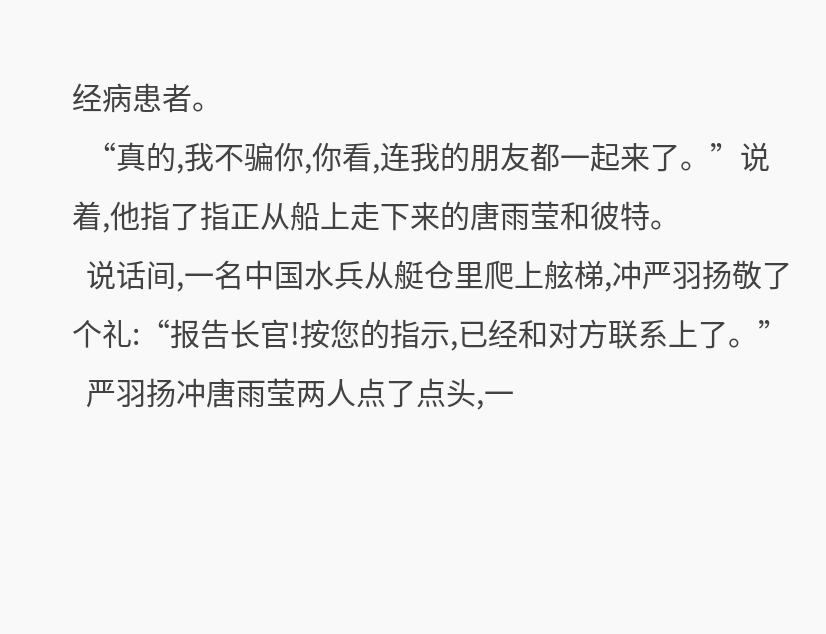经病患者。
  “真的,我不骗你,你看,连我的朋友都一起来了。”说着,他指了指正从船上走下来的唐雨莹和彼特。
  说话间,一名中国水兵从艇仓里爬上舷梯,冲严羽扬敬了个礼:“报告长官!按您的指示,已经和对方联系上了。”
  严羽扬冲唐雨莹两人点了点头,一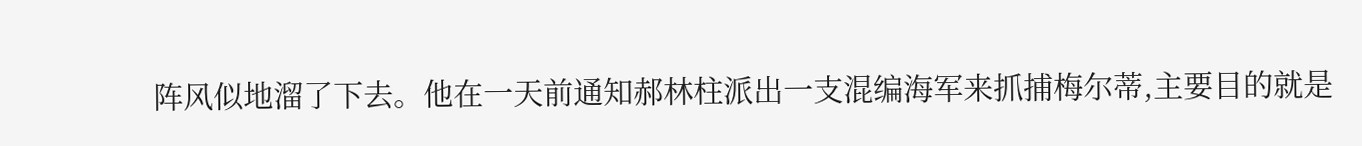阵风似地溜了下去。他在一天前通知郝林柱派出一支混编海军来抓捕梅尔蒂,主要目的就是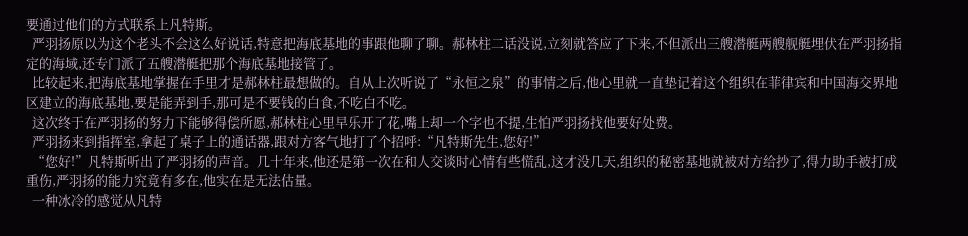要通过他们的方式联系上凡特斯。
  严羽扬原以为这个老头不会这么好说话,特意把海底基地的事跟他聊了聊。郝林柱二话没说,立刻就答应了下来,不但派出三艘潜艇两艘舰艇埋伏在严羽扬指定的海域,还专门派了五艘潜艇把那个海底基地接管了。
  比较起来,把海底基地掌握在手里才是郝林柱最想做的。自从上次听说了“永恒之泉”的事情之后,他心里就一直垫记着这个组织在菲律宾和中国海交界地区建立的海底基地,要是能弄到手,那可是不要钱的白食,不吃白不吃。
  这次终于在严羽扬的努力下能够得偿所愿,郝林柱心里早乐开了花,嘴上却一个字也不提,生怕严羽扬找他要好处费。
  严羽扬来到指挥室,拿起了桌子上的通话器,跟对方客气地打了个招呼:“凡特斯先生,您好!”
  “您好!”凡特斯听出了严羽扬的声音。几十年来,他还是第一次在和人交谈时心情有些慌乱,这才没几天,组织的秘密基地就被对方给抄了,得力助手被打成重伤,严羽扬的能力究竟有多在,他实在是无法估量。
  一种冰冷的感觉从凡特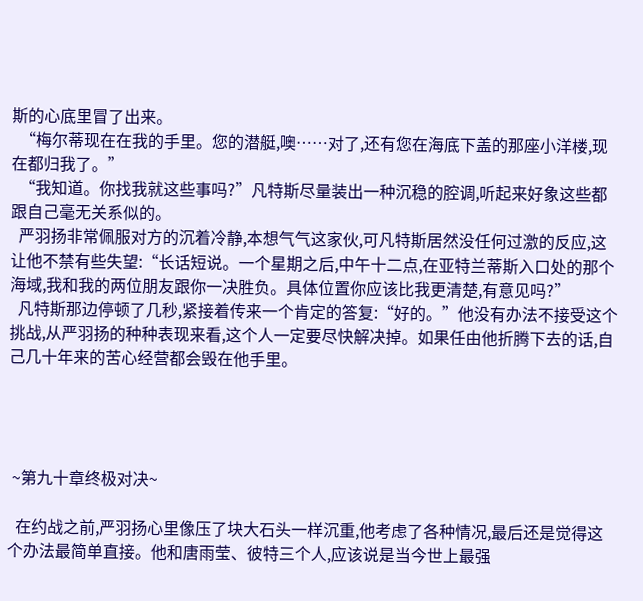斯的心底里冒了出来。
  “梅尔蒂现在在我的手里。您的潜艇,噢……对了,还有您在海底下盖的那座小洋楼,现在都归我了。”
  “我知道。你找我就这些事吗?”凡特斯尽量装出一种沉稳的腔调,听起来好象这些都跟自己毫无关系似的。
  严羽扬非常佩服对方的沉着冷静,本想气气这家伙,可凡特斯居然没任何过激的反应,这让他不禁有些失望:“长话短说。一个星期之后,中午十二点,在亚特兰蒂斯入口处的那个海域,我和我的两位朋友跟你一决胜负。具体位置你应该比我更清楚,有意见吗?”
  凡特斯那边停顿了几秒,紧接着传来一个肯定的答复:“好的。”他没有办法不接受这个挑战,从严羽扬的种种表现来看,这个人一定要尽快解决掉。如果任由他折腾下去的话,自己几十年来的苦心经营都会毁在他手里。




 ~第九十章终极对决~

  在约战之前,严羽扬心里像压了块大石头一样沉重,他考虑了各种情况,最后还是觉得这个办法最简单直接。他和唐雨莹、彼特三个人,应该说是当今世上最强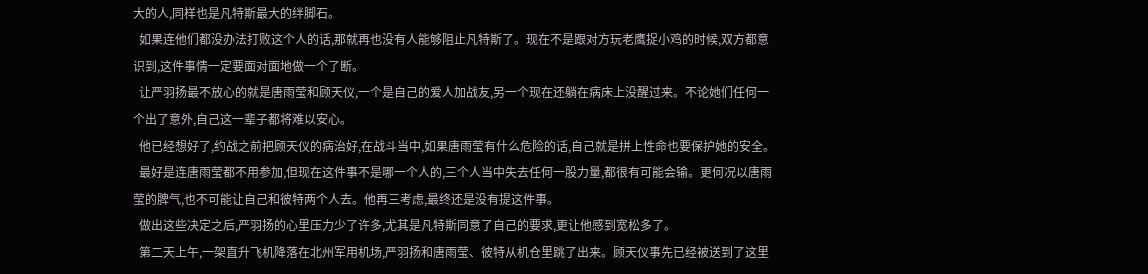大的人,同样也是凡特斯最大的绊脚石。
  如果连他们都没办法打败这个人的话,那就再也没有人能够阻止凡特斯了。现在不是跟对方玩老鹰捉小鸡的时候,双方都意识到,这件事情一定要面对面地做一个了断。
  让严羽扬最不放心的就是唐雨莹和顾天仪,一个是自己的爱人加战友,另一个现在还躺在病床上没醒过来。不论她们任何一个出了意外,自己这一辈子都将难以安心。
  他已经想好了,约战之前把顾天仪的病治好,在战斗当中,如果唐雨莹有什么危险的话,自己就是拼上性命也要保护她的安全。
  最好是连唐雨莹都不用参加,但现在这件事不是哪一个人的,三个人当中失去任何一股力量,都很有可能会输。更何况以唐雨莹的脾气,也不可能让自己和彼特两个人去。他再三考虑,最终还是没有提这件事。
  做出这些决定之后,严羽扬的心里压力少了许多,尤其是凡特斯同意了自己的要求,更让他感到宽松多了。
  第二天上午,一架直升飞机降落在北州军用机场,严羽扬和唐雨莹、彼特从机仓里跳了出来。顾天仪事先已经被送到了这里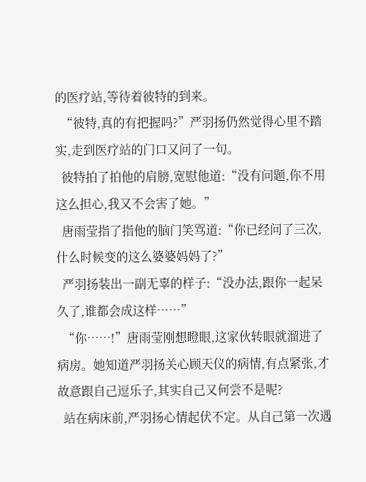的医疗站,等待着彼特的到来。
  “彼特,真的有把握吗?”严羽扬仍然觉得心里不踏实,走到医疗站的门口又问了一句。
  彼特拍了拍他的肩膀,宽慰他道:“没有问题,你不用这么担心,我又不会害了她。”
  唐雨莹指了指他的脑门笑骂道:“你已经问了三次,什么时候变的这么婆婆妈妈了?”
  严羽扬装出一副无辜的样子:“没办法,跟你一起呆久了,谁都会成这样……”
  “你……!”唐雨莹刚想瞪眼,这家伙转眼就溜进了病房。她知道严羽扬关心顾天仪的病情,有点紧张,才故意跟自己逗乐子,其实自己又何尝不是呢?
  站在病床前,严羽扬心情起伏不定。从自己第一次遇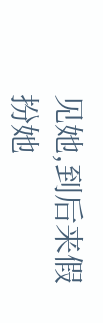见她,到后来假扮她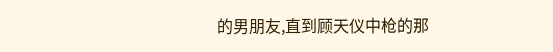的男朋友,直到顾天仪中枪的那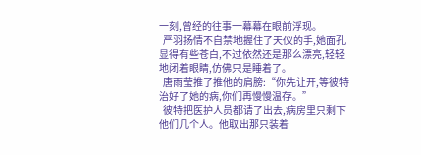一刻,曾经的往事一幕幕在眼前浮现。
  严羽扬情不自禁地握住了天仪的手,她面孔显得有些苍白,不过依然还是那么漂亮,轻轻地闭着眼睛,仿佛只是睡着了。
  唐雨莹推了推他的肩膀:“你先让开,等彼特治好了她的病,你们再慢慢温存。”
  彼特把医护人员都请了出去,病房里只剩下他们几个人。他取出那只装着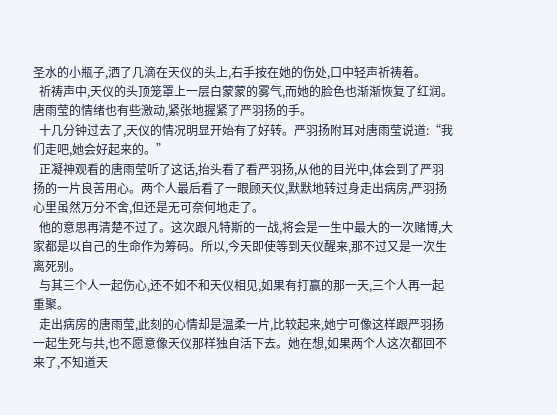圣水的小瓶子,洒了几滴在天仪的头上,右手按在她的伤处,口中轻声祈祷着。
  祈祷声中,天仪的头顶笼罩上一层白蒙蒙的雾气,而她的脸色也渐渐恢复了红润。唐雨莹的情绪也有些激动,紧张地握紧了严羽扬的手。
  十几分钟过去了,天仪的情况明显开始有了好转。严羽扬附耳对唐雨莹说道:“我们走吧,她会好起来的。”
  正凝神观看的唐雨莹听了这话,抬头看了看严羽扬,从他的目光中,体会到了严羽扬的一片良苦用心。两个人最后看了一眼顾天仪,默默地转过身走出病房,严羽扬心里虽然万分不舍,但还是无可奈何地走了。
  他的意思再清楚不过了。这次跟凡特斯的一战,将会是一生中最大的一次赌博,大家都是以自己的生命作为筹码。所以,今天即使等到天仪醒来,那不过又是一次生离死别。
  与其三个人一起伤心,还不如不和天仪相见,如果有打赢的那一天,三个人再一起重聚。
  走出病房的唐雨莹,此刻的心情却是温柔一片,比较起来,她宁可像这样跟严羽扬一起生死与共,也不愿意像天仪那样独自活下去。她在想,如果两个人这次都回不来了,不知道天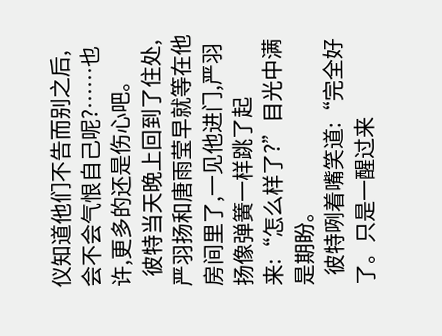仪知道他们不告而别之后,会不会气恨自己呢?……也许,更多的还是伤心吧。
  彼特当天晚上回到了住处,严羽扬和唐雨莹早就等在他房间里了,一见他进门,严羽扬像弹簧一样跳了起来:“怎么样了?”目光中满是期盼。
  彼特咧着嘴笑道:“完全好了。只是一醒过来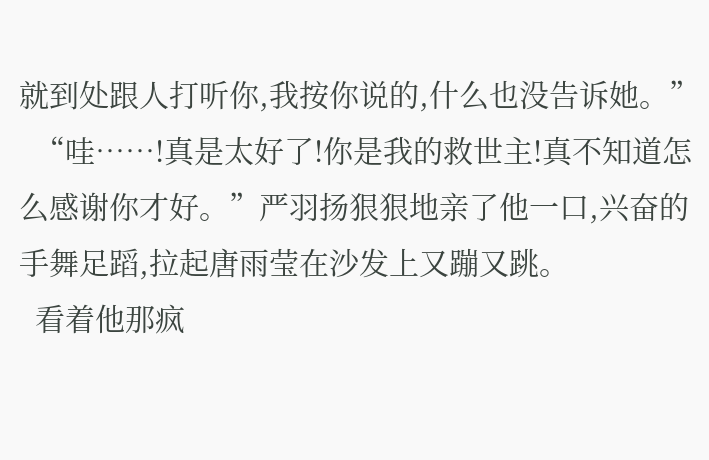就到处跟人打听你,我按你说的,什么也没告诉她。”
  “哇……!真是太好了!你是我的救世主!真不知道怎么感谢你才好。”严羽扬狠狠地亲了他一口,兴奋的手舞足蹈,拉起唐雨莹在沙发上又蹦又跳。
  看着他那疯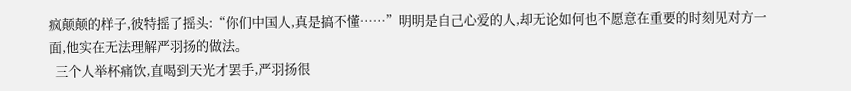疯颠颠的样子,彼特摇了摇头:“你们中国人,真是搞不懂……”明明是自己心爱的人,却无论如何也不愿意在重要的时刻见对方一面,他实在无法理解严羽扬的做法。
  三个人举杯痛饮,直喝到天光才罢手,严羽扬很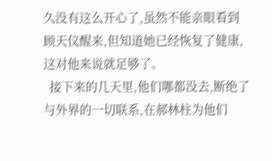久没有这么开心了,虽然不能亲眼看到顾天仪醒来,但知道她已经恢复了健康,这对他来说就足够了。
  接下来的几天里,他们哪都没去,断绝了与外界的一切联系,在郝林柱为他们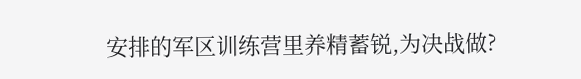安排的军区训练营里养精蓄锐,为决战做?